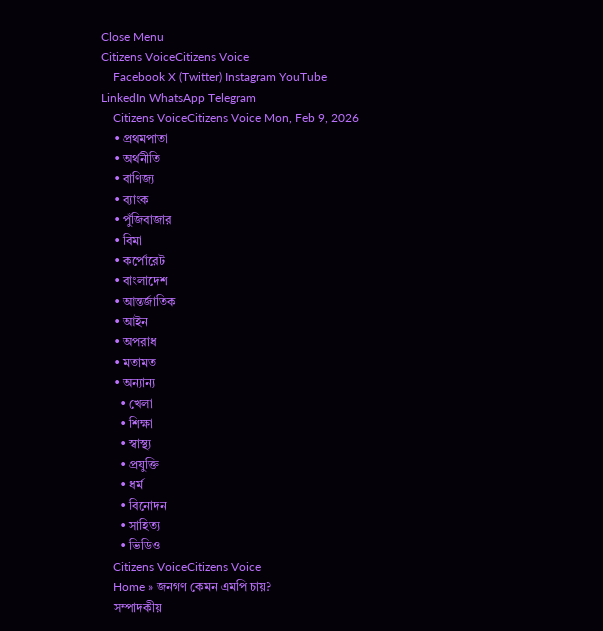Close Menu
Citizens VoiceCitizens Voice
    Facebook X (Twitter) Instagram YouTube LinkedIn WhatsApp Telegram
    Citizens VoiceCitizens Voice Mon, Feb 9, 2026
    • প্রথমপাতা
    • অর্থনীতি
    • বাণিজ্য
    • ব্যাংক
    • পুঁজিবাজার
    • বিমা
    • কর্পোরেট
    • বাংলাদেশ
    • আন্তর্জাতিক
    • আইন
    • অপরাধ
    • মতামত
    • অন্যান্য
      • খেলা
      • শিক্ষা
      • স্বাস্থ্য
      • প্রযুক্তি
      • ধর্ম
      • বিনোদন
      • সাহিত্য
      • ভিডিও
    Citizens VoiceCitizens Voice
    Home » জনগণ কেমন এমপি চায়?
    সম্পাদকীয়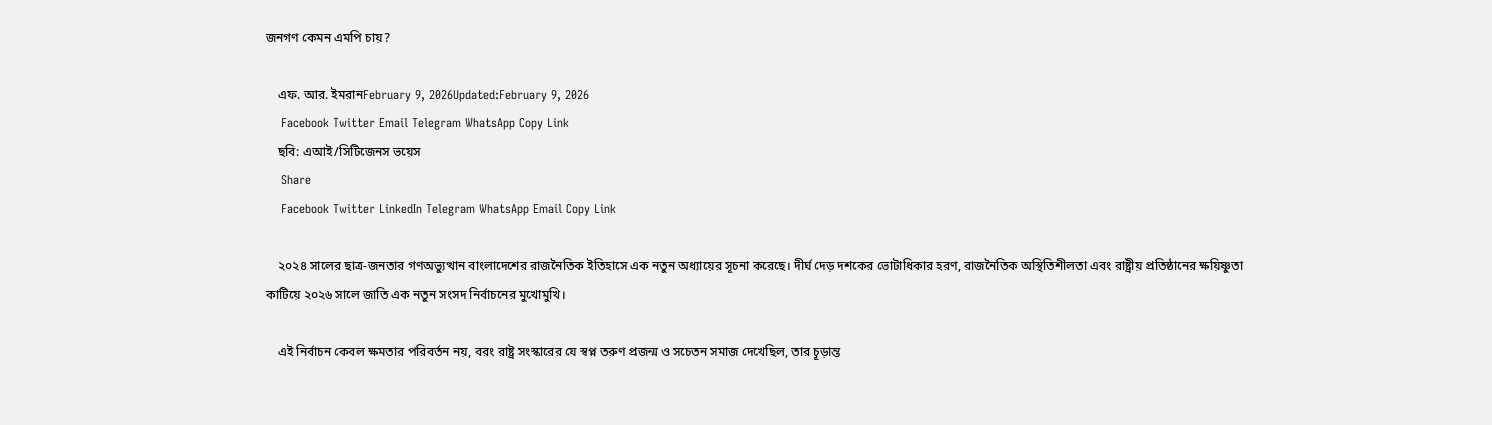জনগণ কেমন এমপি চায়?

    এফ. আর. ইমরানFebruary 9, 2026Updated:February 9, 2026
    Facebook Twitter Email Telegram WhatsApp Copy Link
    ছবি: এআই/সিটিজেনস ভয়েস
    Share
    Facebook Twitter LinkedIn Telegram WhatsApp Email Copy Link

    ২০২৪ সালের ছাত্র-জনতার গণঅভ্যুত্থান বাংলাদেশের রাজনৈতিক ইতিহাসে এক নতুন অধ্যায়ের সূচনা করেছে। দীর্ঘ দেড় দশকের ভোটাধিকার হরণ, রাজনৈতিক অস্থিতিশীলতা এবং রাষ্ট্রীয় প্রতিষ্ঠানের ক্ষয়িষ্ণুতা কাটিয়ে ২০২৬ সালে জাতি এক নতুন সংসদ নির্বাচনের মুখোমুখি।

    এই নির্বাচন কেবল ক্ষমতার পরিবর্তন নয়, বরং রাষ্ট্র সংস্কারের যে স্বপ্ন তরুণ প্রজন্ম ও সচেতন সমাজ দেখেছিল, তার চূড়ান্ত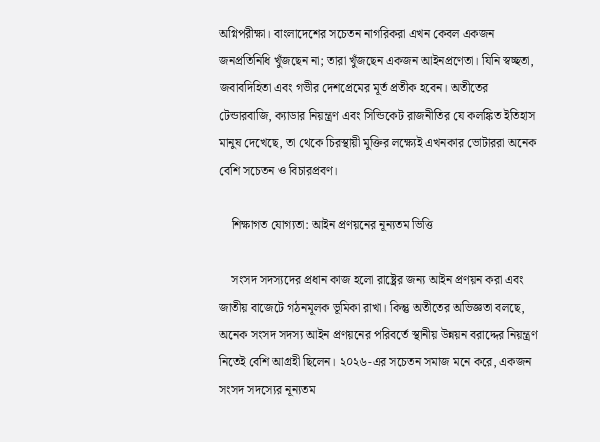অগ্নিপরীক্ষা। বাংলাদেশের সচেতন নাগরিকরা এখন কেবল একজন জনপ্রতিনিধি খুঁজছেন না; তারা খুঁজছেন একজন আইনপ্রণেতা। যিনি স্বচ্ছতা, জবাবদিহিতা এবং গভীর দেশপ্রেমের মূর্ত প্রতীক হবেন। অতীতের টেন্ডারবাজি, ক্যাডার নিয়ন্ত্রণ এবং সিন্ডিকেট রাজনীতির যে কলঙ্কিত ইতিহাস মানুষ দেখেছে, তা থেকে চিরস্থায়ী মুক্তির লক্ষ্যেই এখনকার ভোটাররা অনেক বেশি সচেতন ও বিচারপ্রবণ।

    শিক্ষাগত যোগ্যতা: আইন প্রণয়নের নূন্যতম ভিত্তি

    সংসদ সদস্যদের প্রধান কাজ হলো রাষ্ট্রের জন্য আইন প্রণয়ন করা এবং জাতীয় বাজেটে গঠনমূলক ভূমিকা রাখা। কিন্তু অতীতের অভিজ্ঞতা বলছে, অনেক সংসদ সদস্য আইন প্রণয়নের পরিবর্তে স্থানীয় উন্নয়ন বরাদ্দের নিয়ন্ত্রণ নিতেই বেশি আগ্রহী ছিলেন। ২০২৬-এর সচেতন সমাজ মনে করে, একজন সংসদ সদস্যের নূন্যতম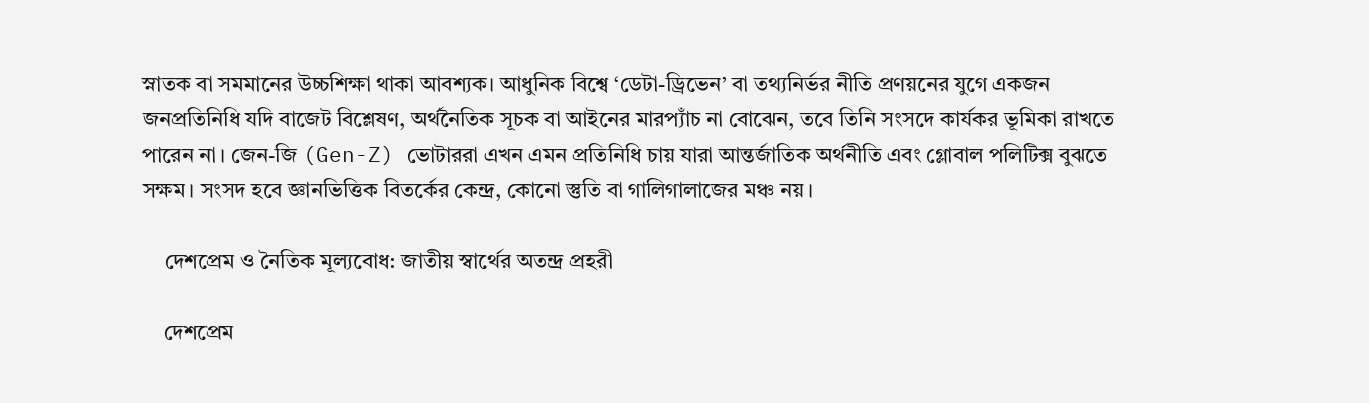স্নাতক বা সমমানের উচ্চশিক্ষা থাকা আবশ্যক। আধুনিক বিশ্বে ‘ডেটা-ড্রিভেন’ বা তথ্যনির্ভর নীতি প্রণয়নের যুগে একজন জনপ্রতিনিধি যদি বাজেট বিশ্লেষণ, অর্থনৈতিক সূচক বা আইনের মারপ্যাঁচ না বোঝেন, তবে তিনি সংসদে কার্যকর ভূমিকা রাখতে পারেন না। জেন-জি (Gen-Z) ভোটাররা এখন এমন প্রতিনিধি চায় যারা আন্তর্জাতিক অর্থনীতি এবং গ্লোবাল পলিটিক্স বুঝতে সক্ষম। সংসদ হবে জ্ঞানভিত্তিক বিতর্কের কেন্দ্র, কোনো স্তুতি বা গালিগালাজের মঞ্চ নয়।

    দেশপ্রেম ও নৈতিক মূল্যবোধ: জাতীয় স্বার্থের অতন্দ্র প্রহরী

    দেশপ্রেম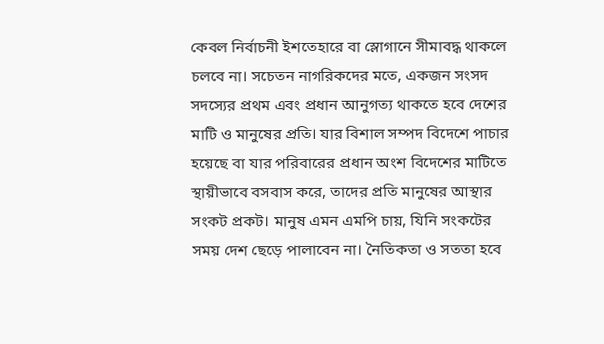কেবল নির্বাচনী ইশতেহারে বা স্লোগানে সীমাবদ্ধ থাকলে চলবে না। সচেতন নাগরিকদের মতে, একজন সংসদ সদস্যের প্রথম এবং প্রধান আনুগত্য থাকতে হবে দেশের মাটি ও মানুষের প্রতি। যার বিশাল সম্পদ বিদেশে পাচার হয়েছে বা যার পরিবারের প্রধান অংশ বিদেশের মাটিতে স্থায়ীভাবে বসবাস করে, তাদের প্রতি মানুষের আস্থার সংকট প্রকট। মানুষ এমন এমপি চায়, যিনি সংকটের সময় দেশ ছেড়ে পালাবেন না। নৈতিকতা ও সততা হবে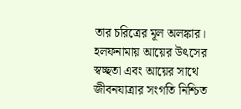তার চরিত্রের মূল অলঙ্কার। হলফনামায় আয়ের উৎসের স্বচ্ছতা এবং আয়ের সাথে জীবনযাত্রার সংগতি নিশ্চিত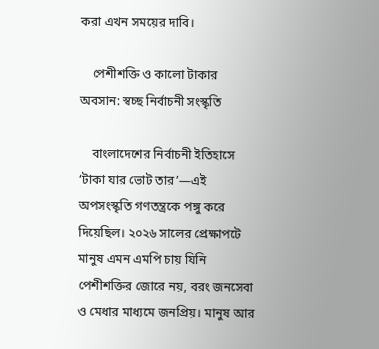করা এখন সময়ের দাবি।

    পেশীশক্তি ও কালো টাকার অবসান: স্বচ্ছ নির্বাচনী সংস্কৃতি

    বাংলাদেশের নির্বাচনী ইতিহাসে ‘টাকা যার ভোট তার’—এই অপসংস্কৃতি গণতন্ত্রকে পঙ্গু করে দিয়েছিল। ২০২৬ সালের প্রেক্ষাপটে মানুষ এমন এমপি চায় যিনি পেশীশক্তির জোরে নয়, বরং জনসেবা ও মেধার মাধ্যমে জনপ্রিয়। মানুষ আর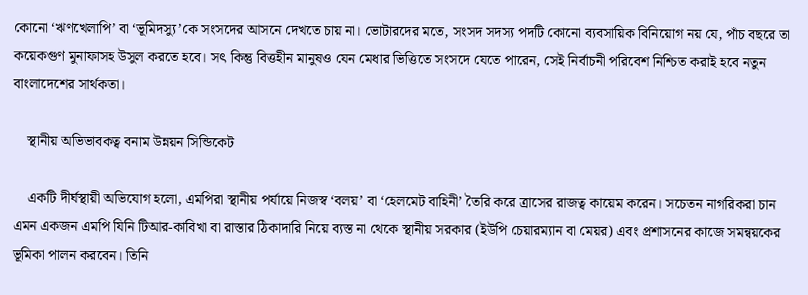কোনো ‘ঋণখেলাপি’ বা ‘ভূমিদস্যু’কে সংসদের আসনে দেখতে চায় না। ভোটারদের মতে, সংসদ সদস্য পদটি কোনো ব্যবসায়িক বিনিয়োগ নয় যে, পাঁচ বছরে তা কয়েকগুণ মুনাফাসহ উসুল করতে হবে। সৎ কিন্তু বিত্তহীন মানুষও যেন মেধার ভিত্তিতে সংসদে যেতে পারেন, সেই নির্বাচনী পরিবেশ নিশ্চিত করাই হবে নতুন বাংলাদেশের সার্থকতা।

    স্থানীয় অভিভাবকত্ব বনাম উন্নয়ন সিন্ডিকেট

    একটি দীর্ঘস্থায়ী অভিযোগ হলো, এমপিরা স্থানীয় পর্যায়ে নিজস্ব ‘বলয়’ বা ‘হেলমেট বাহিনী’ তৈরি করে ত্রাসের রাজত্ব কায়েম করেন। সচেতন নাগরিকরা চান এমন একজন এমপি যিনি টিআর-কাবিখা বা রাস্তার ঠিকাদারি নিয়ে ব্যস্ত না থেকে স্থানীয় সরকার (ইউপি চেয়ারম্যান বা মেয়র) এবং প্রশাসনের কাজে সমন্বয়কের ভূমিকা পালন করবেন। তিনি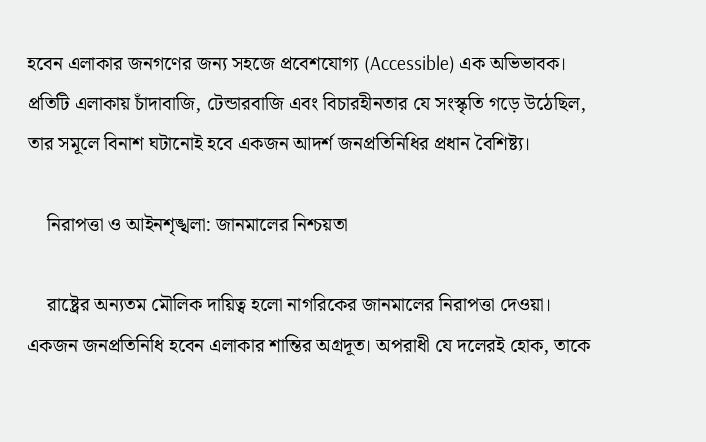হবেন এলাকার জনগণের জন্য সহজে প্রবেশযোগ্য (Accessible) এক অভিভাবক। প্রতিটি এলাকায় চাঁদাবাজি, টেন্ডারবাজি এবং বিচারহীনতার যে সংস্কৃতি গড়ে উঠেছিল, তার সমূলে বিনাশ ঘটানোই হবে একজন আদর্শ জনপ্রতিনিধির প্রধান বৈশিষ্ট্য।

    নিরাপত্তা ও আইনশৃঙ্খলা: জানমালের নিশ্চয়তা

    রাষ্ট্রের অন্যতম মৌলিক দায়িত্ব হলো নাগরিকের জানমালের নিরাপত্তা দেওয়া। একজন জনপ্রতিনিধি হবেন এলাকার শান্তির অগ্রদূত। অপরাধী যে দলেরই হোক, তাকে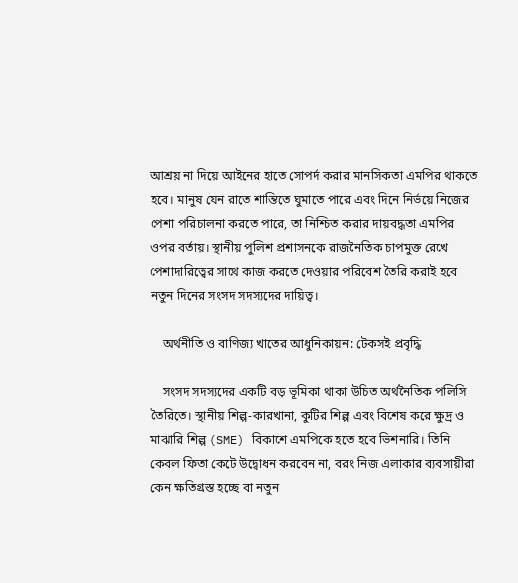আশ্রয় না দিয়ে আইনের হাতে সোপর্দ করার মানসিকতা এমপির থাকতে হবে। মানুষ যেন রাতে শান্তিতে ঘুমাতে পারে এবং দিনে নির্ভয়ে নিজের পেশা পরিচালনা করতে পারে, তা নিশ্চিত করার দায়বদ্ধতা এমপির ওপর বর্তায়। স্থানীয় পুলিশ প্রশাসনকে রাজনৈতিক চাপমুক্ত রেখে পেশাদারিত্বের সাথে কাজ করতে দেওয়ার পরিবেশ তৈরি করাই হবে নতুন দিনের সংসদ সদস্যদের দায়িত্ব।

    অর্থনীতি ও বাণিজ্য খাতের আধুনিকায়ন: টেকসই প্রবৃদ্ধি

    সংসদ সদস্যদের একটি বড় ভূমিকা থাকা উচিত অর্থনৈতিক পলিসি তৈরিতে। স্থানীয় শিল্প-কারখানা, কুটির শিল্প এবং বিশেষ করে ক্ষুদ্র ও মাঝারি শিল্প (SME) বিকাশে এমপিকে হতে হবে ভিশনারি। তিনি কেবল ফিতা কেটে উদ্বোধন করবেন না, বরং নিজ এলাকার ব্যবসায়ীরা কেন ক্ষতিগ্রস্ত হচ্ছে বা নতুন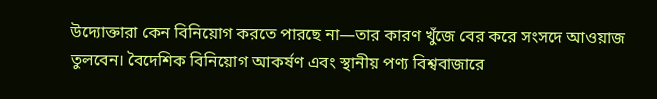উদ্যোক্তারা কেন বিনিয়োগ করতে পারছে না—তার কারণ খুঁজে বের করে সংসদে আওয়াজ তুলবেন। বৈদেশিক বিনিয়োগ আকর্ষণ এবং স্থানীয় পণ্য বিশ্ববাজারে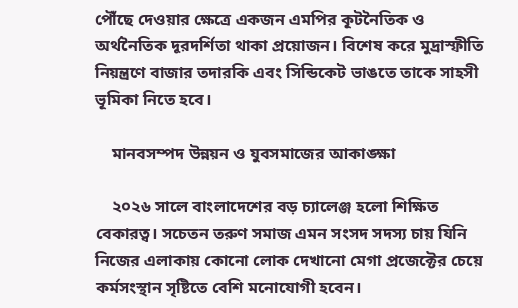পৌঁছে দেওয়ার ক্ষেত্রে একজন এমপির কূটনৈতিক ও অর্থনৈতিক দূরদর্শিতা থাকা প্রয়োজন। বিশেষ করে মুদ্রাস্ফীতি নিয়ন্ত্রণে বাজার তদারকি এবং সিন্ডিকেট ভাঙতে তাকে সাহসী ভূমিকা নিতে হবে।

    মানবসম্পদ উন্নয়ন ও যুবসমাজের আকাঙ্ক্ষা

    ২০২৬ সালে বাংলাদেশের বড় চ্যালেঞ্জ হলো শিক্ষিত বেকারত্ব। সচেতন তরুণ সমাজ এমন সংসদ সদস্য চায় যিনি নিজের এলাকায় কোনো লোক দেখানো মেগা প্রজেক্টের চেয়ে কর্মসংস্থান সৃষ্টিতে বেশি মনোযোগী হবেন।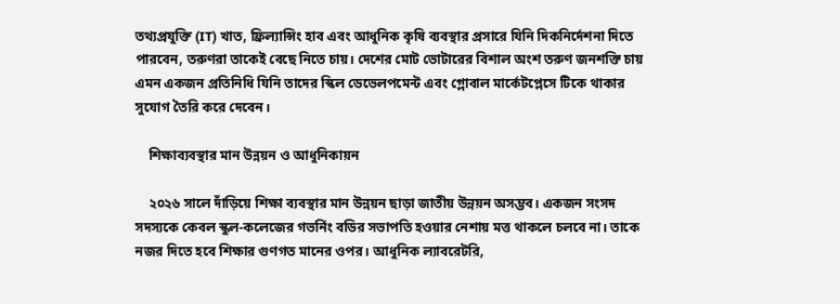তথ্যপ্রযুক্তি (IT) খাত, ফ্রিল্যান্সিং হাব এবং আধুনিক কৃষি ব্যবস্থার প্রসারে যিনি দিকনির্দেশনা দিতে পারবেন, তরুণরা তাকেই বেছে নিতে চায়। দেশের মোট ভোটারের বিশাল অংশ তরুণ জনশক্তি চায় এমন একজন প্রতিনিধি যিনি তাদের স্কিল ডেভেলপমেন্ট এবং গ্লোবাল মার্কেটপ্লেসে টিকে থাকার সুযোগ তৈরি করে দেবেন।

    শিক্ষাব্যবস্থার মান উন্নয়ন ও আধুনিকায়ন

    ২০২৬ সালে দাঁড়িয়ে শিক্ষা ব্যবস্থার মান উন্নয়ন ছাড়া জাতীয় উন্নয়ন অসম্ভব। একজন সংসদ সদস্যকে কেবল স্কুল-কলেজের গভর্নিং বডির সভাপতি হওয়ার নেশায় মত্ত থাকলে চলবে না। তাকে নজর দিতে হবে শিক্ষার গুণগত মানের ওপর। আধুনিক ল্যাবরেটরি,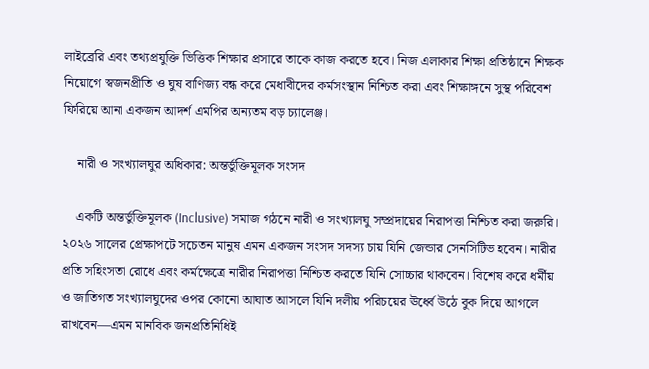লাইব্রেরি এবং তথ্যপ্রযুক্তি ভিত্তিক শিক্ষার প্রসারে তাকে কাজ করতে হবে। নিজ এলাকার শিক্ষা প্রতিষ্ঠানে শিক্ষক নিয়োগে স্বজনপ্রীতি ও ঘুষ বাণিজ্য বন্ধ করে মেধাবীদের কর্মসংস্থান নিশ্চিত করা এবং শিক্ষাঙ্গনে সুস্থ পরিবেশ ফিরিয়ে আনা একজন আদর্শ এমপির অন্যতম বড় চ্যালেঞ্জ।

    নারী ও সংখ্যালঘুর অধিকার: অন্তর্ভুক্তিমূলক সংসদ

    একটি অন্তর্ভুক্তিমূলক (Inclusive) সমাজ গঠনে নারী ও সংখ্যালঘু সম্প্রদায়ের নিরাপত্তা নিশ্চিত করা জরুরি। ২০২৬ সালের প্রেক্ষাপটে সচেতন মানুষ এমন একজন সংসদ সদস্য চায় যিনি জেন্ডার সেনসিটিভ হবেন। নারীর প্রতি সহিংসতা রোধে এবং কর্মক্ষেত্রে নারীর নিরাপত্তা নিশ্চিত করতে যিনি সোচ্চার থাকবেন। বিশেষ করে ধর্মীয় ও জাতিগত সংখ্যালঘুদের ওপর কোনো আঘাত আসলে যিনি দলীয় পরিচয়ের ঊর্ধ্বে উঠে বুক দিয়ে আগলে রাখবেন—এমন মানবিক জনপ্রতিনিধিই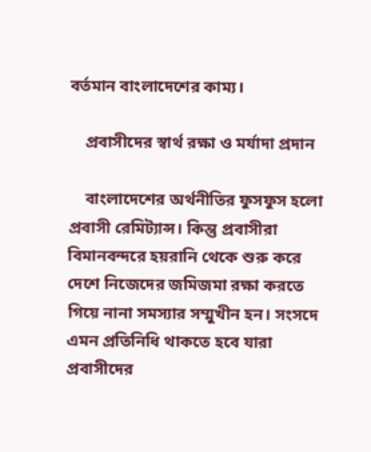বর্তমান বাংলাদেশের কাম্য।

    প্রবাসীদের স্বার্থ রক্ষা ও মর্যাদা প্রদান

    বাংলাদেশের অর্থনীতির ফুসফুস হলো প্রবাসী রেমিট্যান্স। কিন্তু প্রবাসীরা বিমানবন্দরে হয়রানি থেকে শুরু করে দেশে নিজেদের জমিজমা রক্ষা করতে গিয়ে নানা সমস্যার সম্মুখীন হন। সংসদে এমন প্রতিনিধি থাকতে হবে যারা প্রবাসীদের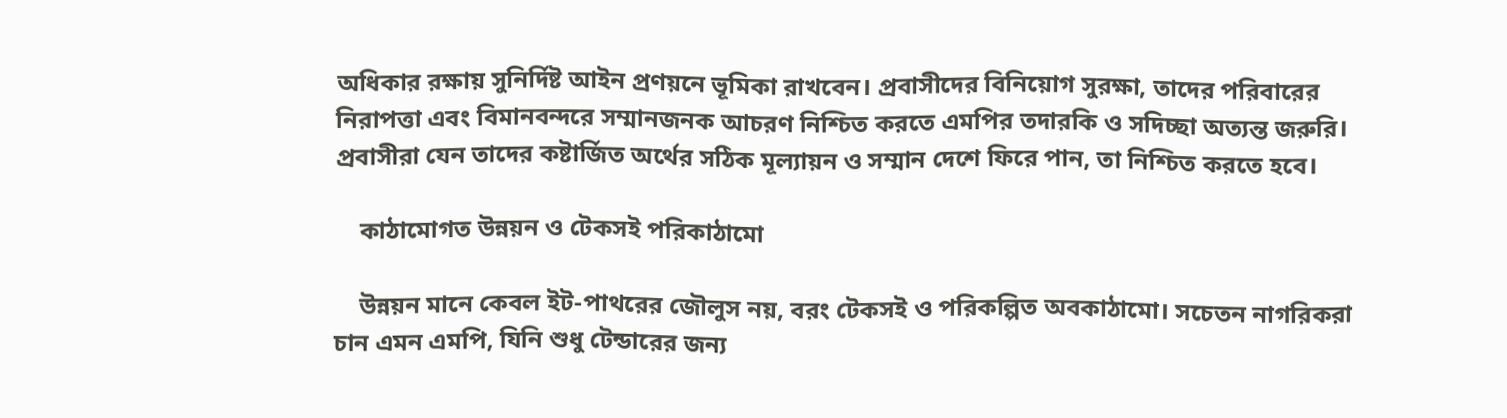অধিকার রক্ষায় সুনির্দিষ্ট আইন প্রণয়নে ভূমিকা রাখবেন। প্রবাসীদের বিনিয়োগ সুরক্ষা, তাদের পরিবারের নিরাপত্তা এবং বিমানবন্দরে সম্মানজনক আচরণ নিশ্চিত করতে এমপির তদারকি ও সদিচ্ছা অত্যন্ত জরুরি। প্রবাসীরা যেন তাদের কষ্টার্জিত অর্থের সঠিক মূল্যায়ন ও সম্মান দেশে ফিরে পান, তা নিশ্চিত করতে হবে।

    কাঠামোগত উন্নয়ন ও টেকসই পরিকাঠামো

    উন্নয়ন মানে কেবল ইট-পাথরের জৌলুস নয়, বরং টেকসই ও পরিকল্পিত অবকাঠামো। সচেতন নাগরিকরা চান এমন এমপি, যিনি শুধু টেন্ডারের জন্য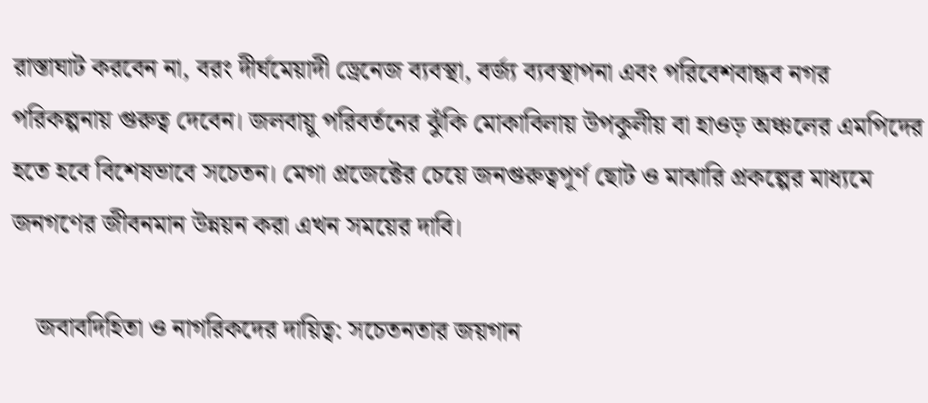রাস্তাঘাট করবেন না, বরং দীর্ঘমেয়াদী ড্রেনেজ ব্যবস্থা, বর্জ্য ব্যবস্থাপনা এবং পরিবেশবান্ধব নগর পরিকল্পনায় গুরুত্ব দেবেন। জলবায়ু পরিবর্তনের ঝুঁকি মোকাবিলায় উপকুলীয় বা হাওড় অঞ্চলের এমপিদের হতে হবে বিশেষভাবে সচেতন। মেগা প্রজেক্টের চেয়ে জনগুরুত্বপূর্ণ ছোট ও মাঝারি প্রকল্পের মাধ্যমে জনগণের জীবনমান উন্নয়ন করা এখন সময়ের দাবি।

    জবাবদিহিতা ও নাগরিকদের দায়িত্ব: সচেতনতার জয়গান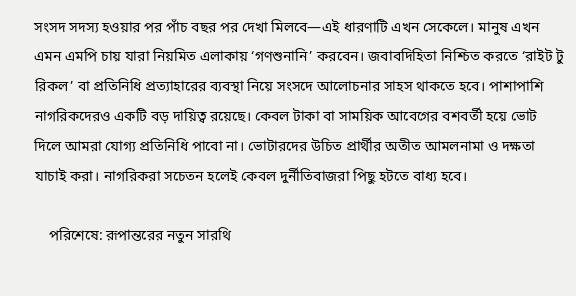সংসদ সদস্য হওয়ার পর পাঁচ বছর পর দেখা মিলবে—এই ধারণাটি এখন সেকেলে। মানুষ এখন এমন এমপি চায় যারা নিয়মিত এলাকায় ‘গণশুনানি’ করবেন। জবাবদিহিতা নিশ্চিত করতে ‘রাইট টু রিকল’ বা প্রতিনিধি প্রত্যাহারের ব্যবস্থা নিয়ে সংসদে আলোচনার সাহস থাকতে হবে। পাশাপাশি নাগরিকদেরও একটি বড় দায়িত্ব রয়েছে। কেবল টাকা বা সাময়িক আবেগের বশবর্তী হয়ে ভোট দিলে আমরা যোগ্য প্রতিনিধি পাবো না। ভোটারদের উচিত প্রার্থীর অতীত আমলনামা ও দক্ষতা যাচাই করা। নাগরিকরা সচেতন হলেই কেবল দুর্নীতিবাজরা পিছু হটতে বাধ্য হবে।

    পরিশেষে: রূপান্তরের নতুন সারথি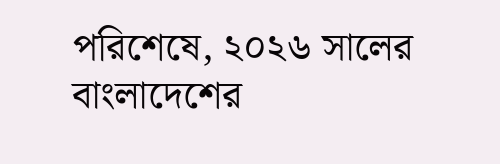পরিশেষে, ২০২৬ সালের বাংলাদেশের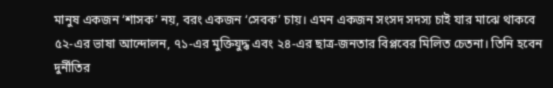মানুষ একজন ‘শাসক’ নয়, বরং একজন ‘সেবক’ চায়। এমন একজন সংসদ সদস্য চাই যার মাঝে থাকবে ৫২-এর ভাষা আন্দোলন, ৭১-এর মুক্তিযুদ্ধ এবং ২৪-এর ছাত্র-জনতার বিপ্লবের মিলিত চেতনা। তিনি হবেন দুর্নীতির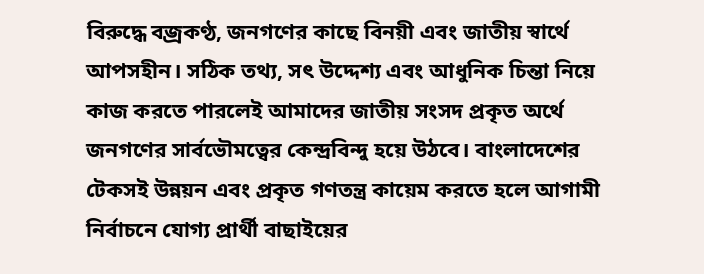বিরুদ্ধে বজ্রকণ্ঠ, জনগণের কাছে বিনয়ী এবং জাতীয় স্বার্থে আপসহীন। সঠিক তথ্য, সৎ উদ্দেশ্য এবং আধুনিক চিন্তা নিয়ে কাজ করতে পারলেই আমাদের জাতীয় সংসদ প্রকৃত অর্থে জনগণের সার্বভৌমত্বের কেন্দ্রবিন্দু হয়ে উঠবে। বাংলাদেশের টেকসই উন্নয়ন এবং প্রকৃত গণতন্ত্র কায়েম করতে হলে আগামী নির্বাচনে যোগ্য প্রার্থী বাছাইয়ের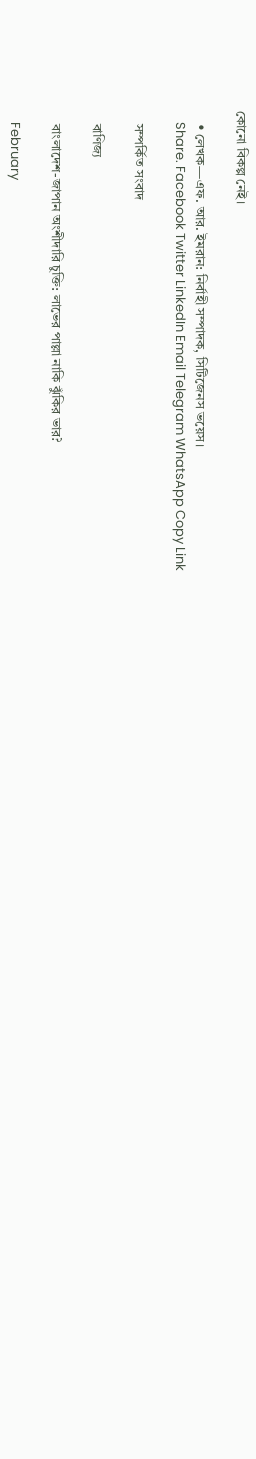কোনো বিকল্প নেই।

    • লেখক—এফ. আর. ইমরান: নির্বাহী সম্পাদক, সিটিজেনস ভয়েস।
    Share. Facebook Twitter LinkedIn Email Telegram WhatsApp Copy Link

    সম্পর্কিত সংবাদ

    বাণিজ্য

    বাংলাদেশ-জাপান অংশীদারি চুক্তি: লাভের পাল্লা নাকি ঝুঁকির ভার?

    February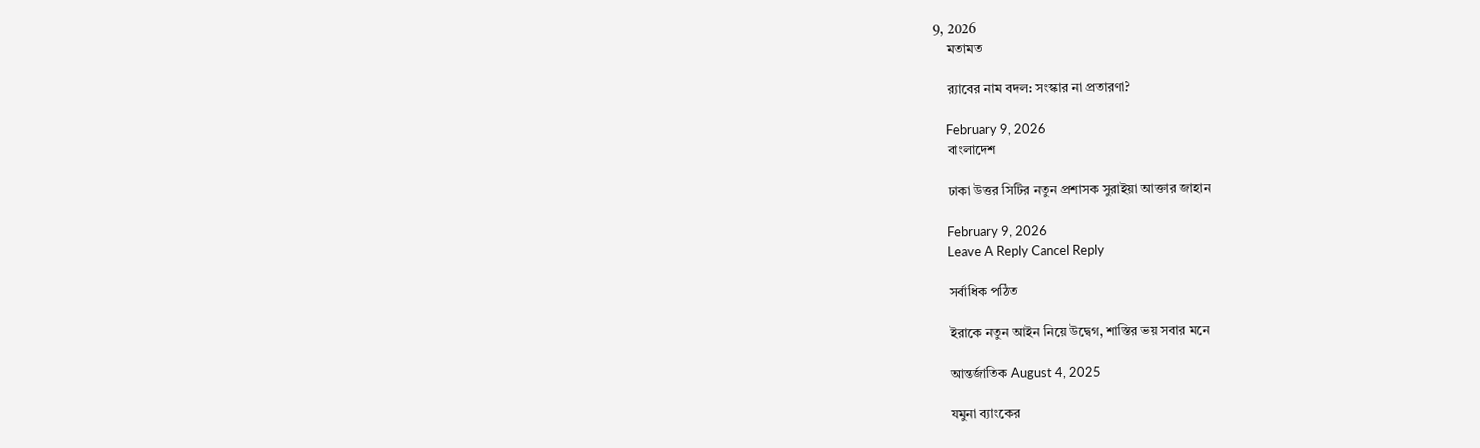9, 2026
    মতামত

    র‍্যাবের নাম বদল: সংস্কার না প্রতারণা?

    February 9, 2026
    বাংলাদেশ

    ঢাকা উত্তর সিটির নতুন প্রশাসক সুরাইয়া আক্তার জাহান

    February 9, 2026
    Leave A Reply Cancel Reply

    সর্বাধিক পঠিত

    ইরাকে নতুন আইন নিয়ে উদ্বেগ, শাস্তির ভয় সবার মনে

    আন্তর্জাতিক August 4, 2025

    যমুনা ব্যাংকের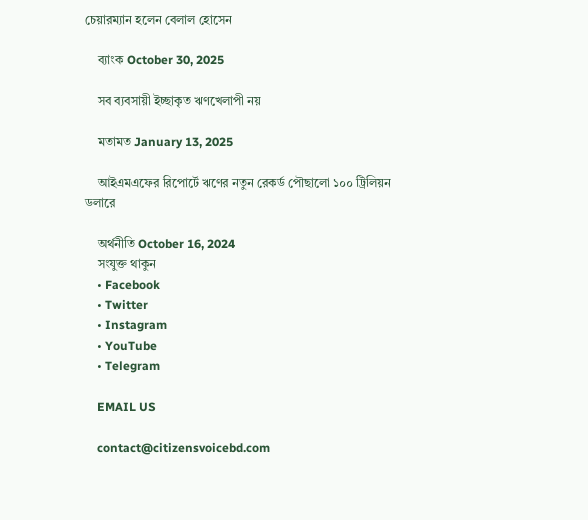চেয়ারম্যান হলেন বেলাল হোসেন

    ব্যাংক October 30, 2025

    সব ব্যবসায়ী ইচ্ছাকৃত ঋণখেলাপী নয়

    মতামত January 13, 2025

    আইএমএফের রিপোর্টে ঋণের নতুন রেকর্ড পৌছালো ১০০ ট্রিলিয়ন ডলারে

    অর্থনীতি October 16, 2024
    সংযুক্ত থাকুন
    • Facebook
    • Twitter
    • Instagram
    • YouTube
    • Telegram

    EMAIL US

    contact@citizensvoicebd.com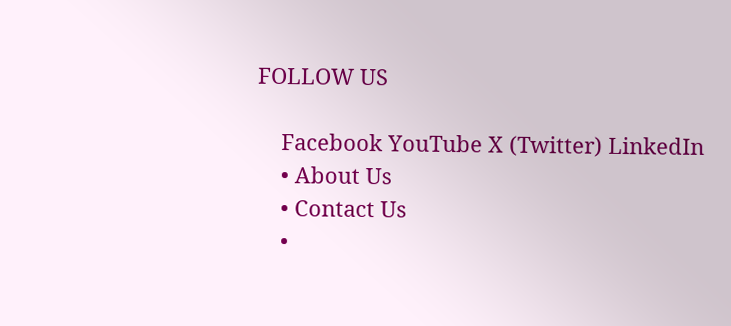FOLLOW US

    Facebook YouTube X (Twitter) LinkedIn
    • About Us
    • Contact Us
    •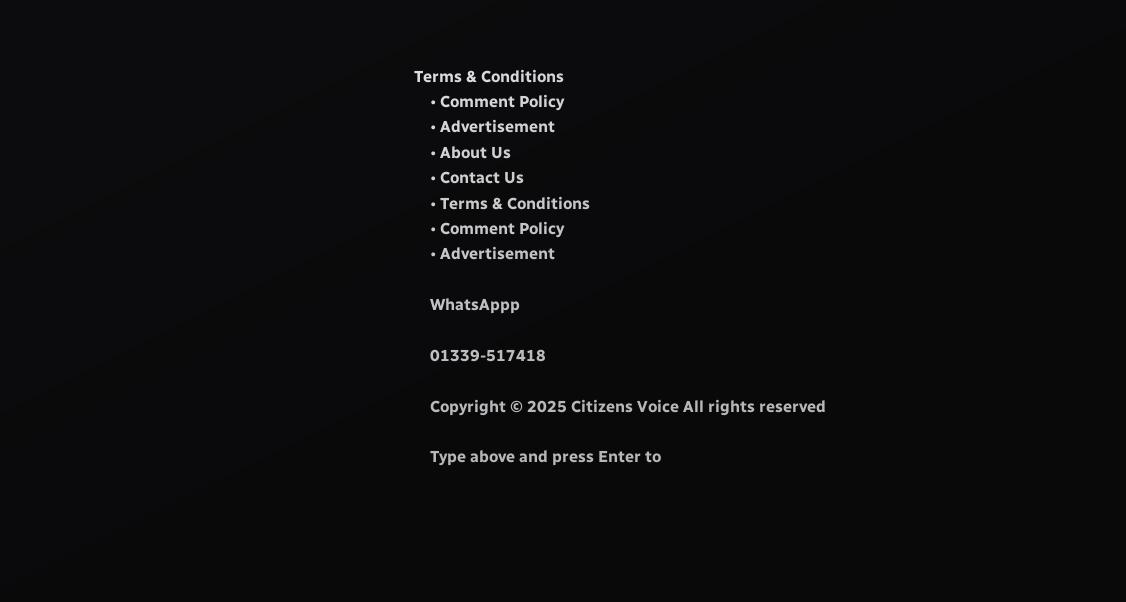Terms & Conditions
    • Comment Policy
    • Advertisement
    • About Us
    • Contact Us
    • Terms & Conditions
    • Comment Policy
    • Advertisement

    WhatsAppp

    01339-517418

    Copyright © 2025 Citizens Voice All rights reserved

    Type above and press Enter to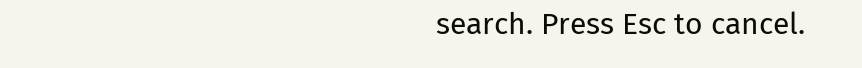search. Press Esc to cancel.